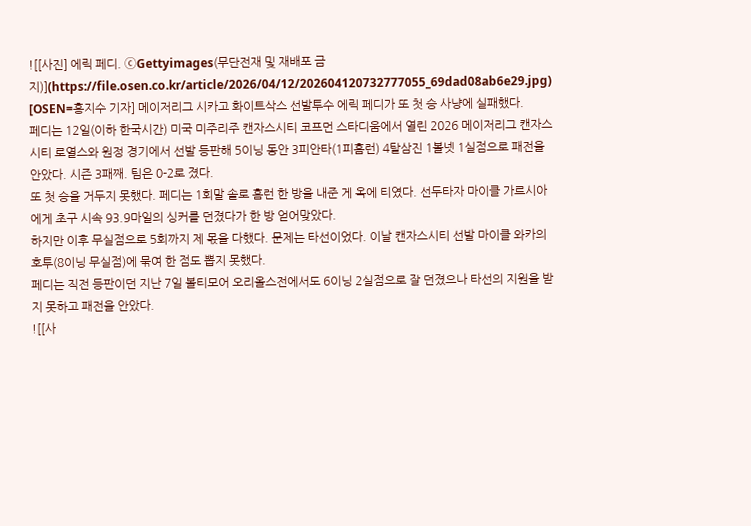![[사진] 에릭 페디. ⓒGettyimages(무단전재 및 재배포 금지)](https://file.osen.co.kr/article/2026/04/12/202604120732777055_69dad08ab6e29.jpg)
[OSEN=홍지수 기자] 메이저리그 시카고 화이트삭스 선발투수 에릭 페디가 또 첫 승 사냥에 실패했다.
페디는 12일(이하 한국시간) 미국 미주리주 캔자스시티 코프먼 스타디움에서 열린 2026 메이저리그 캔자스시티 로열스와 원정 경기에서 선발 등판해 5이닝 동안 3피안타(1피홈런) 4탈삼진 1볼넷 1실점으로 패전을 안았다. 시즌 3패째. 팀은 0-2로 졌다.
또 첫 승을 거두지 못했다. 페디는 1회말 솔로 홈런 한 방을 내준 게 옥에 티였다. 선두타자 마이클 가르시아에게 초구 시속 93.9마일의 싱커를 던졌다가 한 방 얻어맞았다.
하지만 이후 무실점으로 5회까지 제 몫을 다했다. 문제는 타선이었다. 이날 캔자스시티 선발 마이클 와카의 호투(8이닝 무실점)에 묶여 한 점도 뽑지 못했다.
페디는 직전 등판이던 지난 7일 볼티모어 오리올스전에서도 6이닝 2실점으로 잘 던졌으나 타선의 지원을 받지 못하고 패전을 안았다.
![[사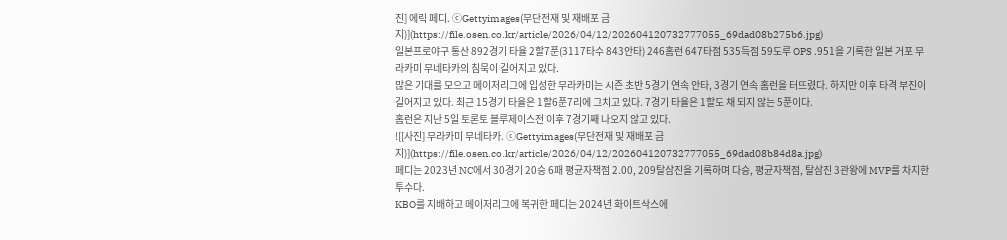진] 에릭 페디. ⓒGettyimages(무단전재 및 재배포 금지)](https://file.osen.co.kr/article/2026/04/12/202604120732777055_69dad08b275b6.jpg)
일본프로야구 통산 892경기 타율 2할7푼(3117타수 843안타) 246홈런 647타점 535득점 59도루 OPS .951을 기록한 일본 거포 무라카미 무네타카의 침묵이 길어지고 있다.
많은 기대를 모으고 메이저리그에 입성한 무라카미는 시즌 초반 5경기 연속 안타, 3경기 연속 홈런을 터뜨렸다. 하지만 이후 타격 부진이 길어지고 있다. 최근 15경기 타율은 1할6푼7리에 그치고 있다. 7경기 타율은 1할도 채 되지 않는 5푼이다.
홈런은 지난 5일 토론토 블루제이스전 이후 7경기째 나오지 않고 있다.
![[사진] 무라카미 무네타카. ⓒGettyimages(무단전재 및 재배포 금지)](https://file.osen.co.kr/article/2026/04/12/202604120732777055_69dad08b84d8a.jpg)
페디는 2023년 NC에서 30경기 20승 6패 평균자책점 2.00, 209탈삼진을 기록하며 다승, 평균자책점, 탈삼진 3관왕에 MVP를 차지한 투수다.
KBO를 지배하고 메이저리그에 복귀한 페디는 2024년 화이트삭스에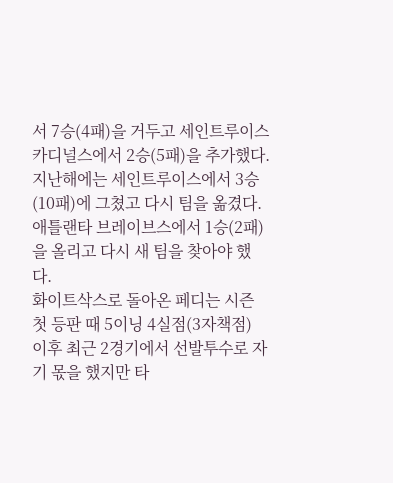서 7승(4패)을 거두고 세인트루이스 카디널스에서 2승(5패)을 추가했다.
지난해에는 세인트루이스에서 3승(10패)에 그쳤고 다시 팀을 옮겼다. 애틀랜타 브레이브스에서 1승(2패)을 올리고 다시 새 팀을 찾아야 했다.
화이트삭스로 돌아온 페디는 시즌 첫 등판 때 5이닝 4실점(3자책점) 이후 최근 2경기에서 선발투수로 자기 몫을 했지만 타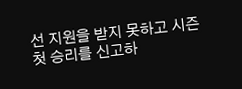선 지원을 받지 못하고 시즌 첫 승리를 신고하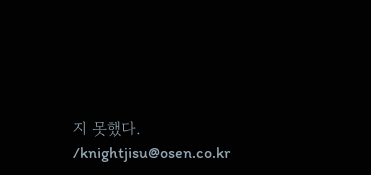지 못했다.
/knightjisu@osen.co.kr